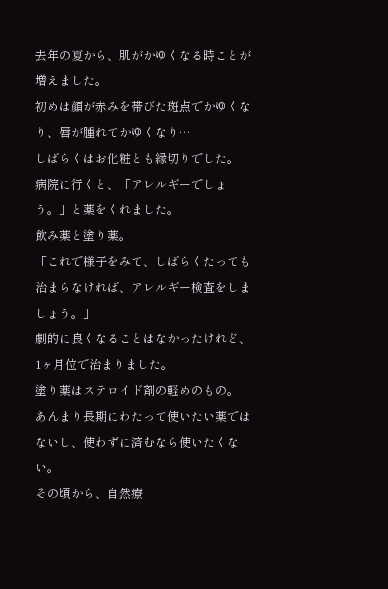去年の夏から、肌がかゆくなる時ことが増えました。
初めは顔が赤みを帯びた斑点でかゆくなり、唇が腫れてかゆくなり…
しばらくはお化粧とも縁切りでした。
病院に行くと、「アレルギーでしょう。」と薬をくれました。
飲み薬と塗り薬。
「これで様子をみて、しばらくたっても治まらなければ、アレルギー検査をしましょう。」
劇的に良くなることはなかったけれど、1ヶ月位で治まりました。
塗り薬はステロイド剤の軽めのもの。
あんまり長期にわたって使いたい薬ではないし、使わずに済むなら使いたくない。
その頃から、自然療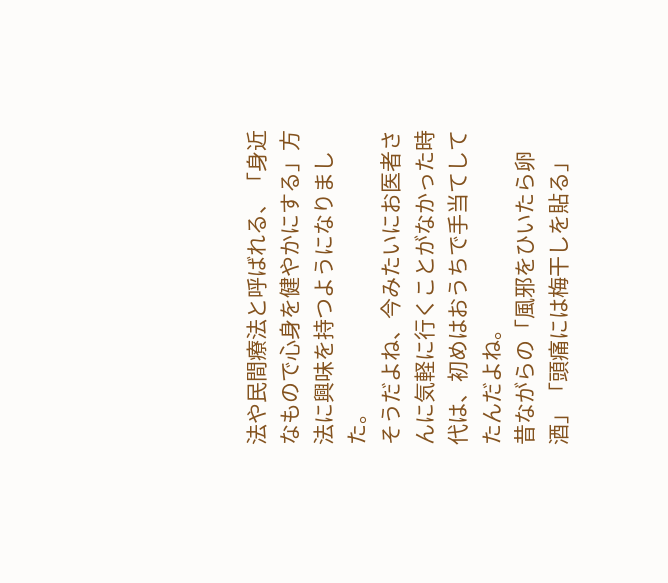法や民間療法と呼ばれる、「身近なもので心身を健やかにする」方法に興味を持つようになりました。
そうだよね、今みたいにお医者さんに気軽に行くことがなかった時代は、初めはおうちで手当てしてたんだよね。
昔ながらの「風邪をひいたら卵酒」「頭痛には梅干しを貼る」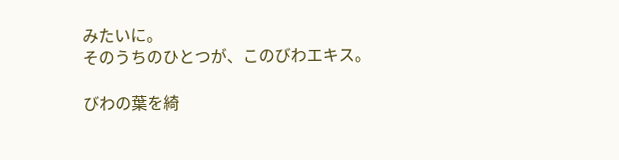みたいに。
そのうちのひとつが、このびわエキス。

びわの葉を綺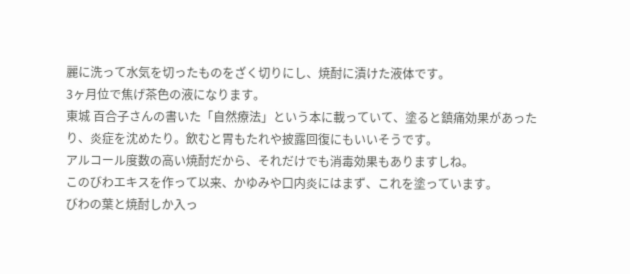麗に洗って水気を切ったものをざく切りにし、焼酎に漬けた液体です。
3ヶ月位で焦げ茶色の液になります。
東城 百合子さんの書いた「自然療法」という本に載っていて、塗ると鎮痛効果があったり、炎症を沈めたり。飲むと胃もたれや披露回復にもいいそうです。
アルコール度数の高い焼酎だから、それだけでも消毒効果もありますしね。
このびわエキスを作って以来、かゆみや口内炎にはまず、これを塗っています。
びわの葉と焼酎しか入っ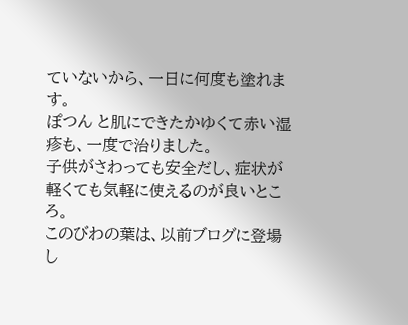ていないから、一日に何度も塗れます。
ぽつん と肌にできたかゆくて赤い湿疹も、一度で治りました。
子供がさわっても安全だし、症状が軽くても気軽に使えるのが良いところ。
このびわの葉は、以前ブログに登場し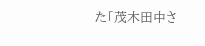た「茂木田中さ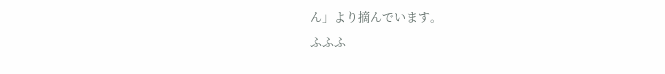ん」より摘んでいます。
ふふふ